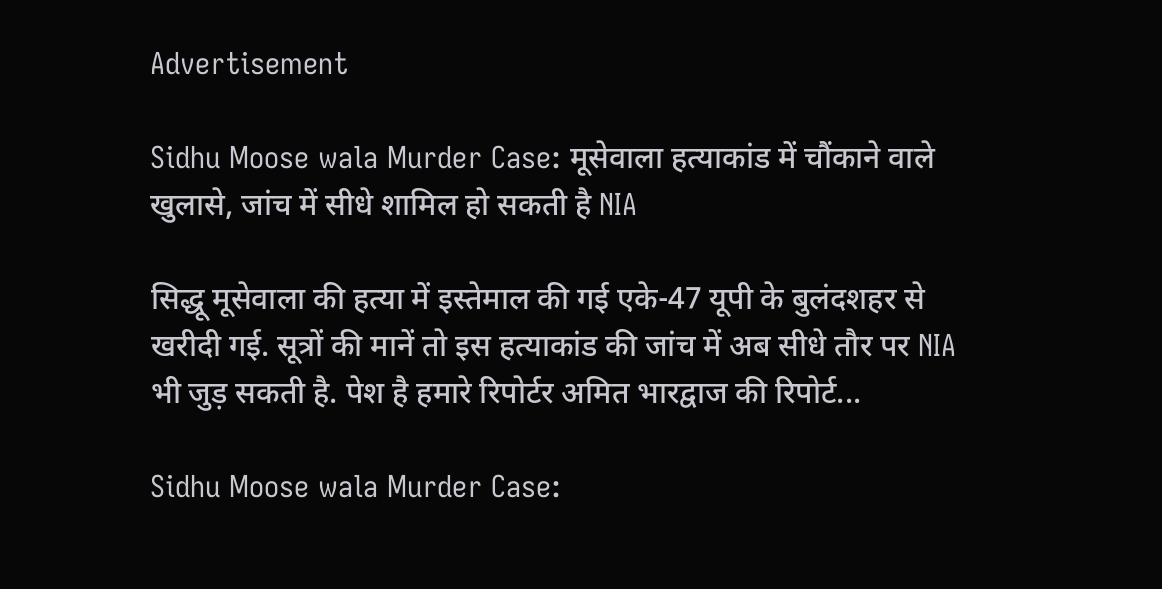Advertisement

Sidhu Moose wala Murder Case: मूसेवाला हत्याकांड में चौंकाने वाले खुलासे, जांच में सीधे शामिल हो सकती है NIA

सिद्धू मूसेवाला की हत्या में इस्तेमाल की गई एके-47 यूपी के बुलंदशहर से खरीदी गई. सूत्रों की मानें तो इस हत्याकांड की जांच में अब सीधे तौर पर NIA भी जुड़ सकती है. पेश है हमारे रिपोर्टर अमित भारद्वाज की रिपोर्ट...

Sidhu Moose wala Murder Case: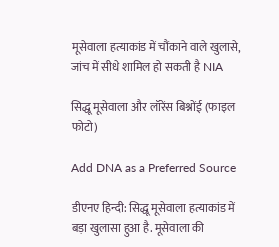मूसेवाला हत्याकांड में चौंकाने वाले खुलासे, जांच में सीधे शामिल हो सकती है NIA

सिद्धू मूसेवाला और लॉरेंस बिश्नोंई (फाइल फोटो)

Add DNA as a Preferred Source

डीएनए हिन्दी: सिद्धू मूसेवाला हत्याकांड में बड़ा खुलासा हुआ है. मूसेवाला की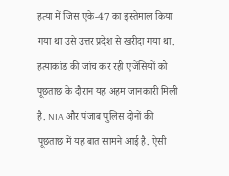हत्या में जिस एके-47 का इस्तेमाल किया गया था उसे उत्तर प्रदेश से खरीदा गया था. हत्याकांड की जांच कर रही एजेंसियों को पूछताछ के दौरान यह अहम जानकारी मिली है. NIA और पंजाब पुलिस दोनों की पूछताछ में यह बात सामने आई है. ऐसी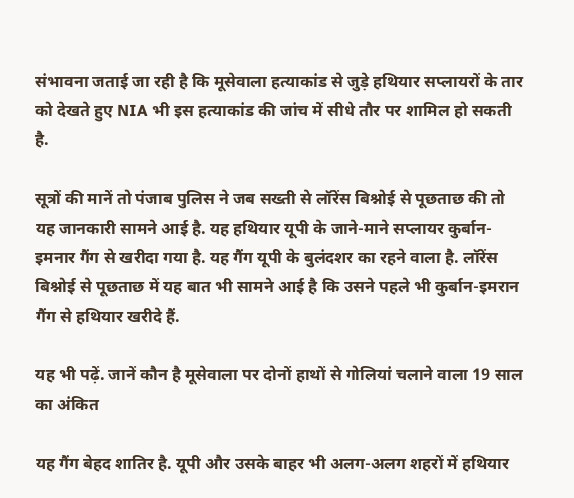संभावना जताई जा रही है कि मूसेवाला हत्याकांड से जुड़े हथियार सप्लायरों के तार को देखते हुए NIA भी इस हत्याकांड की जांच में सीधे तौर पर शामिल हो सकती है.

सूत्रों की मानें तो पंजाब पुलिस ने जब सख्ती से लॉरेंस बिश्नोई से पूछताछ की तो यह जानकारी सामने आई है. यह हथियार यूपी के जाने-माने सप्लायर कुर्बान-इमनार गैंग से खरीदा गया है. यह गैंग यूपी के बुलंदशर का रहने वाला है. लॉरेंस बिश्नोई से पूछताछ में यह बात भी सामने आई है कि उसने पहले भी कुर्बान-इमरान गैंग से हथियार खरीदे हैं.

यह भी पढ़ें. जानें कौन है मूसेवाला पर दोनों हाथों से गोलियां चलाने वाला 19 साल का अंकित

यह गैंग बेहद शातिर है. यूपी और उसके बाहर भी अलग-अलग शहरों में हथियार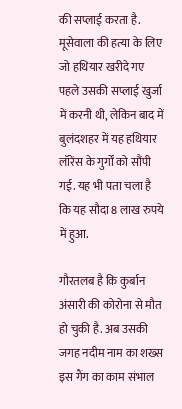की सप्लाई करता है. मूसेवाला की हत्या के लिए जो हथियार खरीदे गए पहले उसकी सप्लाई खुर्जा में करनी थी, लेकिन बाद में बुलंदशहर में यह हथियार लॉरेंस के गुर्गों को सौंपी गई. यह भी पता चला है कि यह सौदा 8 लाख रुपये में हुआ.

गौरतलब है कि कुर्बान अंसारी की कोरोना से मौत हो चुकी है. अब उसकी जगह नदीम नाम का शख्स इस गैंग का काम संभाल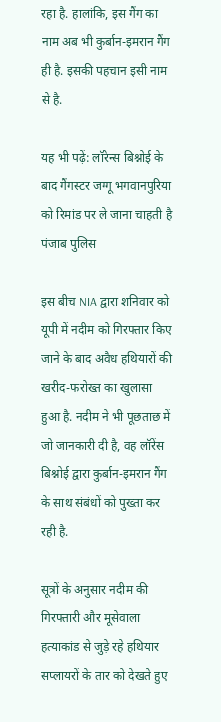रहा है. हालांकि, इस गैंग का नाम अब भी कुर्बान-इमरान गैंग ही है. इसकी पहचान इसी नाम से है.

यह भी पढ़ें: लॉरेन्स बिश्नोई के बाद गैंगस्टर जग्गू भगवानपुरिया को रिमांड पर ले जाना चाहती है पंजाब पुलिस

इस बीच NIA द्वारा शनिवार को यूपी में नदीम को गिरफ्तार किए जाने के बाद अवैध हथियारों की खरीद-फरोख्त का खुलासा हुआ है. नदीम ने भी पूछताछ में जो जानकारी दी है, वह लॉरेंस बिश्नोई द्वारा कुर्बान-इमरान गैंग के साथ संबंधों को पुख्ता कर रही है.

सूत्रों के अनुसार नदीम की गिरफ्तारी और मूसेवाला हत्याकांड से जुड़े रहे हथियार सप्लायरों के तार को देखते हुए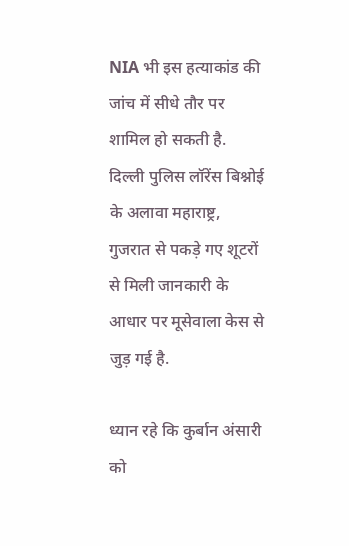NIA भी इस हत्याकांड की जांच में सीधे तौर पर शामिल हो सकती है. दिल्ली पुलिस लॉरेंस बिश्नोई के अलावा महाराष्ट्र, गुजरात से पकड़े गए शूटरों से मिली जानकारी के आधार पर मूसेवाला केस से जुड़ गई है.

ध्यान रहे कि कुर्बान अंसारी को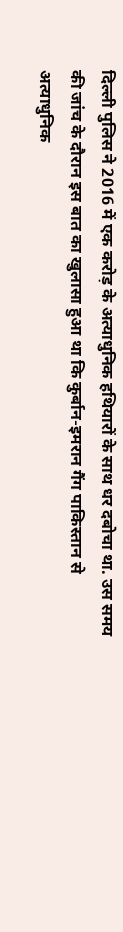दिल्ली पुलिस ने 2016 में एक करोड़ के अत्याधुनिक हथियारों के साथ धर दबोचा था. उस समय की जांच के दौरान इस बात का खुलासा हुआ था कि कुर्बान-इमरान गैंग पाकिस्तान से अत्याधुनिक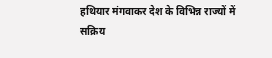हथियार मंगवाकर देश के विभिन्न राज्यों में सक्रिय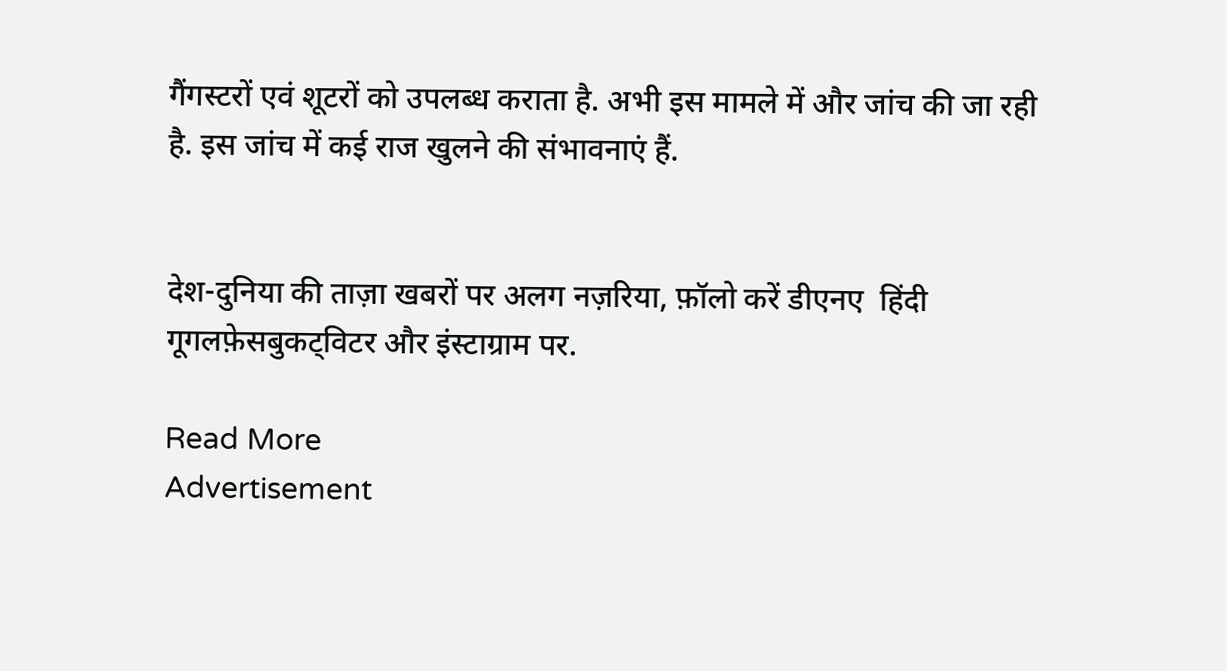गैंगस्टरों एवं शूटरों को उपलब्ध कराता है. अभी इस मामले में और जांच की जा रही है. इस जांच में कई राज खुलने की संभावनाएं हैं.


देश-दुनिया की ताज़ा खबरों पर अलग नज़रिया, फ़ॉलो करें डीएनए  हिंदी गूगलफ़ेसबुकट्विटर और इंस्टाग्राम पर.

Read More
Advertisement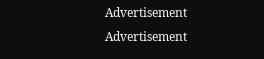Advertisement
Advertisement